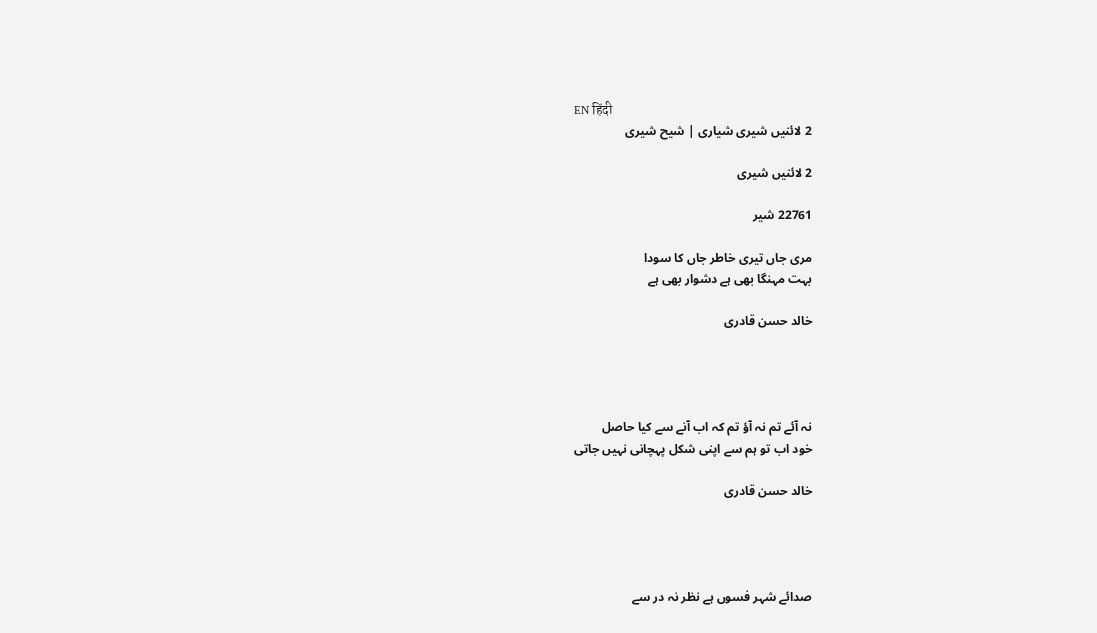EN हिंदी
2 لائنیں شیری شیاری | شیح شیری

2 لائنیں شیری

22761 شیر

مری جاں تیری خاطر جاں کا سودا
بہت مہنگا بھی ہے دشوار بھی ہے

خالد حسن قادری




نہ آئے تم نہ آؤ تم کہ اب آنے سے کیا حاصل
خود اب تو ہم سے اپنی شکل پہچانی نہیں جاتی

خالد حسن قادری




صدائے شہر فسوں ہے نظر نہ در سے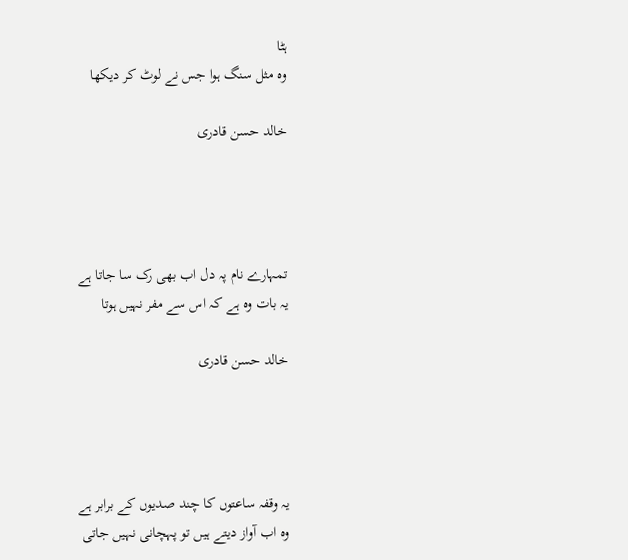ہٹا
وہ مثل سنگ ہوا جس نے لوٹ کر دیکھا

خالد حسن قادری




تمہارے نام پہ دل اب بھی رک سا جاتا ہے
یہ بات وہ ہے کہ اس سے مفر نہیں ہوتا

خالد حسن قادری




یہ وقفہ ساعتوں کا چند صدیوں کے برابر ہے
وہ اب آواز دیتے ہیں تو پہچانی نہیں جاتی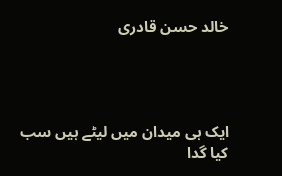خالد حسن قادری




ایک ہی میدان میں لیٹے ہیں سب
کیا گدا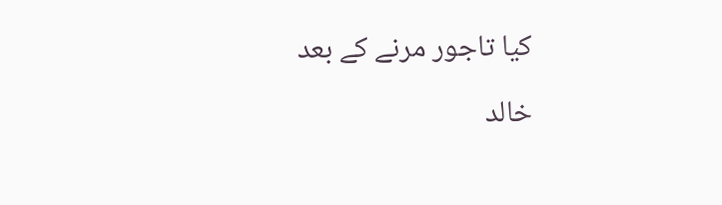کیا تاجور مرنے کے بعد

خالد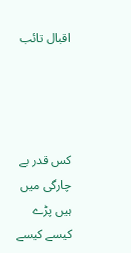اقبال تائب




کس قدر بے چارگی میں ہیں پڑے
کیسے کیسے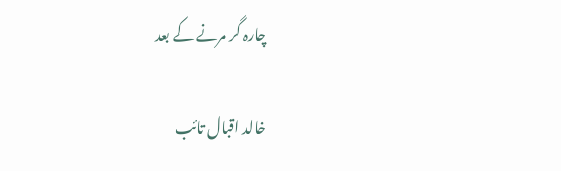چارہ گر مرنے کے بعد

خالد اقبال تائب